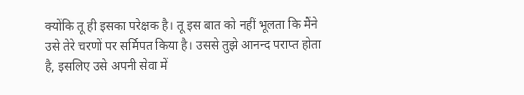क्योंकि तू ही इसका परेक्षक है। तू इस बात को नहीं भूलता कि मैंने उसे तेरे चरणों पर सर्मिपत किया है। उससे तुझे आनन्द पराप्त होता है, इसलिए उसे अपनी सेवा में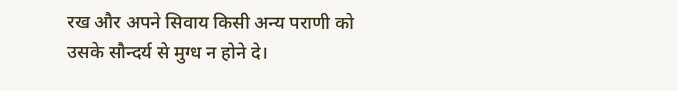रख और अपने सिवाय किसी अन्य पराणी को उसके सौन्दर्य से मुग्ध न होने दे।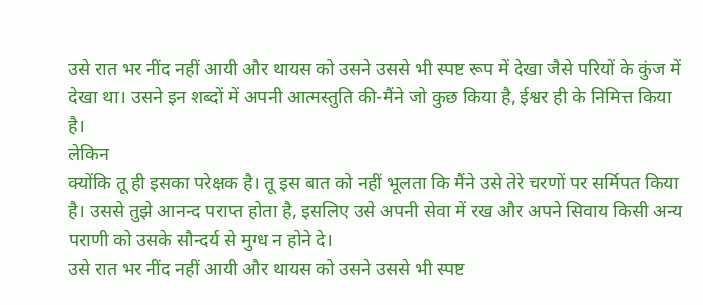उसे रात भर नींद नहीं आयी और थायस को उसने उससे भी स्पष्ट रूप में देखा जैसे परियों के कुंज में देखा था। उसने इन शब्दों में अपनी आत्मस्तुति की-मैंने जो कुछ किया है, ईश्वर ही के निमित्त किया है।
लेकिन
क्योंकि तू ही इसका परेक्षक है। तू इस बात को नहीं भूलता कि मैंने उसे तेरे चरणों पर सर्मिपत किया है। उससे तुझे आनन्द पराप्त होता है, इसलिए उसे अपनी सेवा में रख और अपने सिवाय किसी अन्य पराणी को उसके सौन्दर्य से मुग्ध न होने दे।
उसे रात भर नींद नहीं आयी और थायस को उसने उससे भी स्पष्ट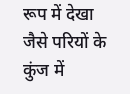रूप में देखा जैसे परियों के कुंज में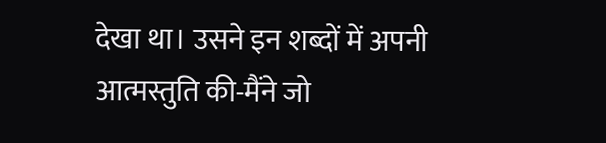देखा था। उसने इन शब्दों में अपनी आत्मस्तुति की-मैंने जो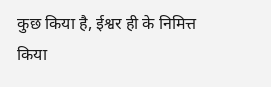कुछ किया है, ईश्वर ही के निमित्त किया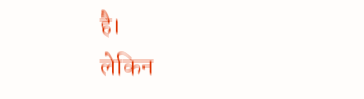है।
लेकिन